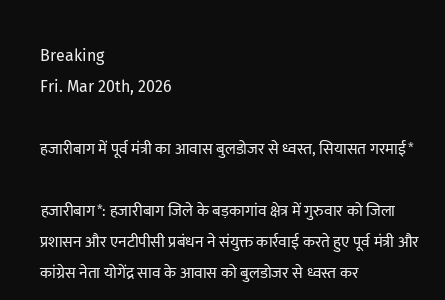Breaking
Fri. Mar 20th, 2026

हजारीबाग में पूर्व मंत्री का आवास बुलडोजर से ध्वस्त, सियासत गरमाई*

हजारीबाग*: हजारीबाग जिले के बड़कागांव क्षेत्र में गुरुवार को जिला प्रशासन और एनटीपीसी प्रबंधन ने संयुक्त कार्रवाई करते हुए पूर्व मंत्री और कांग्रेस नेता योगेंद्र साव के आवास को बुलडोजर से ध्वस्त कर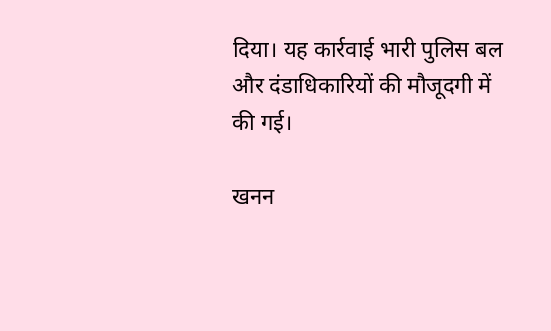दिया। यह कार्रवाई भारी पुलिस बल और दंडाधिकारियों की मौजूदगी में की गई।

खनन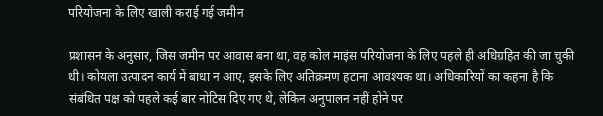परियोजना के लिए खाली कराई गई जमीन

प्रशासन के अनुसार, जिस जमीन पर आवास बना था, वह कोल माइंस परियोजना के लिए पहले ही अधिग्रहित की जा चुकी थी। कोयला उत्पादन कार्य में बाधा न आए, इसके लिए अतिक्रमण हटाना आवश्यक था। अधिकारियों का कहना है कि संबंधित पक्ष को पहले कई बार नोटिस दिए गए थे, लेकिन अनुपालन नहीं होने पर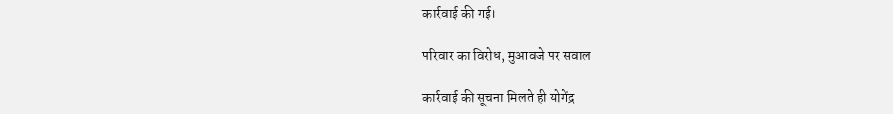कार्रवाई की गई।

परिवार का विरोध, मुआवजे पर सवाल

कार्रवाई की सूचना मिलते ही योगेंद्र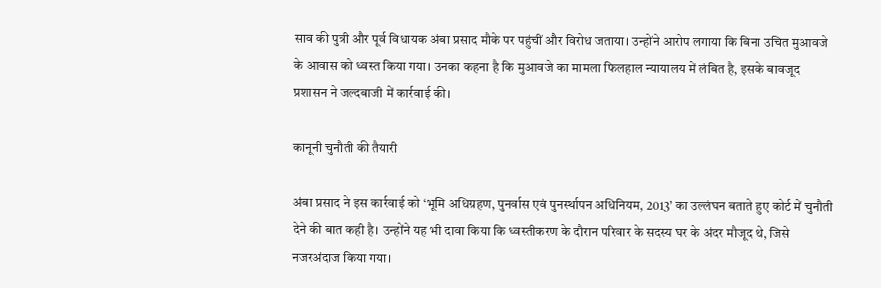साव की पुत्री और पूर्व विधायक अंबा प्रसाद मौके पर पहुंचीं और विरोध जताया। उन्होंने आरोप लगाया कि बिना उचित मुआवजे के आवास को ध्वस्त किया गया। उनका कहना है कि मुआवजे का मामला फिलहाल न्यायालय में लंबित है, इसके बावजूद प्रशासन ने जल्दबाजी में कार्रवाई की।

कानूनी चुनौती की तैयारी

अंबा प्रसाद ने इस कार्रवाई को ‘भूमि अधिग्रहण, पुनर्वास एवं पुनर्स्थापन अधिनियम, 2013’ का उल्लंघन बताते हुए कोर्ट में चुनौती देने की बात कही है। उन्होंने यह भी दावा किया कि ध्वस्तीकरण के दौरान परिवार के सदस्य घर के अंदर मौजूद थे, जिसे नजरअंदाज किया गया।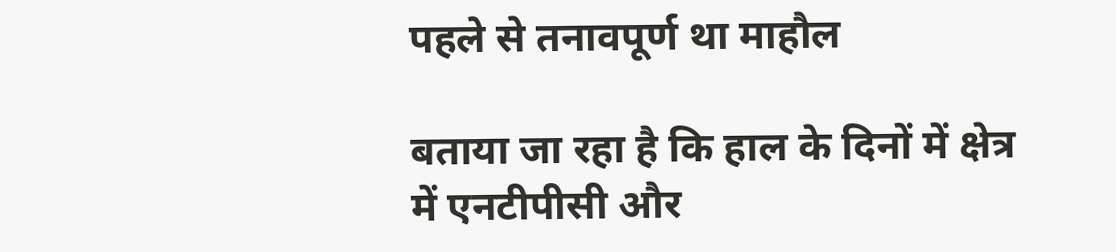पहले से तनावपूर्ण था माहौल

बताया जा रहा है कि हाल के दिनों में क्षेत्र में एनटीपीसी और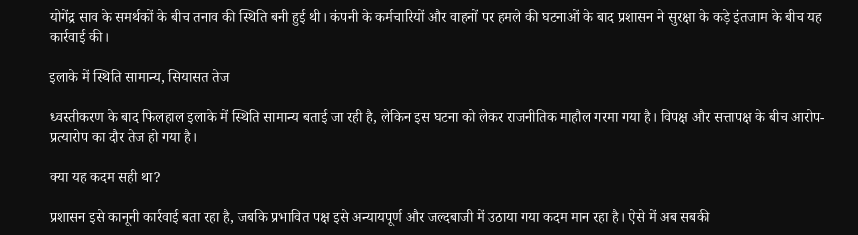योगेंद्र साव के समर्थकों के बीच तनाव की स्थिति बनी हुई थी। कंपनी के कर्मचारियों और वाहनों पर हमले की घटनाओं के बाद प्रशासन ने सुरक्षा के कड़े इंतजाम के बीच यह कार्रवाई की।

इलाके में स्थिति सामान्य, सियासत तेज

ध्वस्तीकरण के बाद फिलहाल इलाके में स्थिति सामान्य बताई जा रही है, लेकिन इस घटना को लेकर राजनीतिक माहौल गरमा गया है। विपक्ष और सत्तापक्ष के बीच आरोप-प्रत्यारोप का दौर तेज हो गया है।

क्या यह कदम सही था?

प्रशासन इसे कानूनी कार्रवाई बता रहा है, जबकि प्रभावित पक्ष इसे अन्यायपूर्ण और जल्दबाजी में उठाया गया कदम मान रहा है। ऐसे में अब सबकी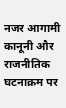नजर आगामी कानूनी और राजनीतिक घटनाक्रम पर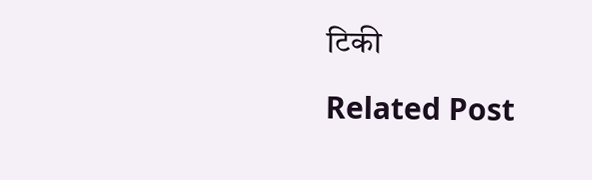टिकी

Related Post